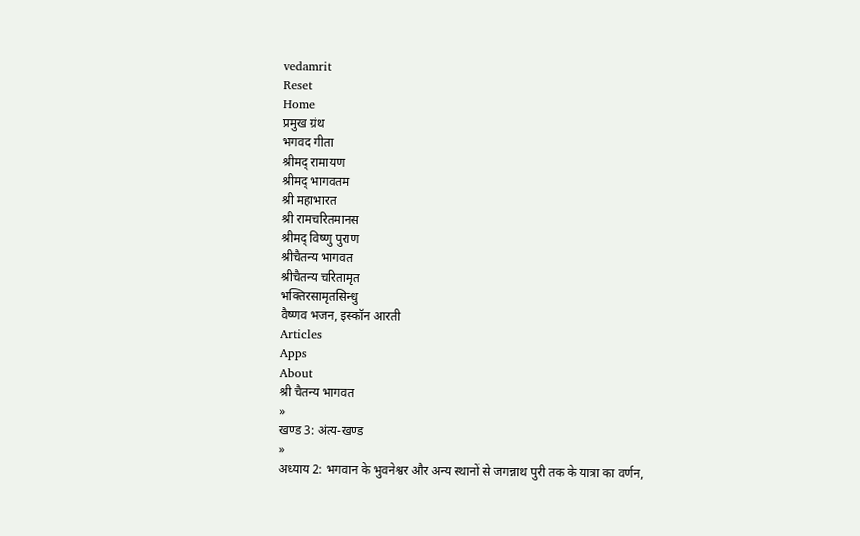vedamrit
Reset
Home
प्रमुख ग्रंथ
भगवद गीता
श्रीमद् रामायण
श्रीमद् भागवतम
श्री महाभारत
श्री रामचरितमानस
श्रीमद् विष्णु पुराण
श्रीचैतन्य भागवत
श्रीचैतन्य चरितामृत
भक्तिरसामृतसिन्धु
वैष्णव भजन, इस्कॉन आरती
Articles
Apps
About
श्री चैतन्य भागवत
»
खण्ड 3: अंत्य-खण्ड
»
अध्याय 2: भगवान के भुवनेश्वर और अन्य स्थानों से जगन्नाथ पुरी तक के यात्रा का वर्णन,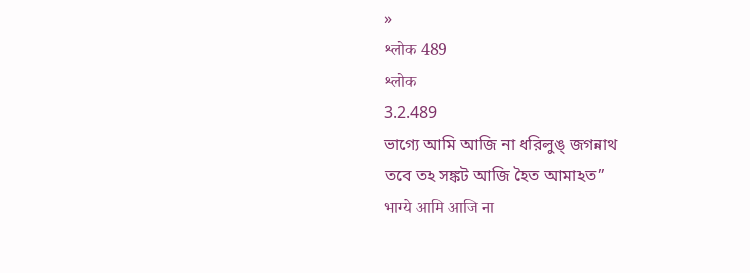»
श्लोक 489
श्लोक
3.2.489
ভাগ্যে আমি আজি না ধরিলুঙ্ জগন্নাথ
তবে তঽ সঙ্কট আজি হৈত আমাঽত”
भाग्ये आमि आजि ना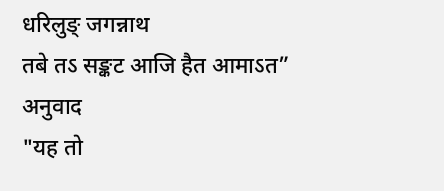धरिलुङ् जगन्नाथ
तबे तऽ सङ्कट आजि हैत आमाऽत”
अनुवाद
"यह तो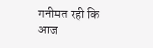गनीमत रही कि आज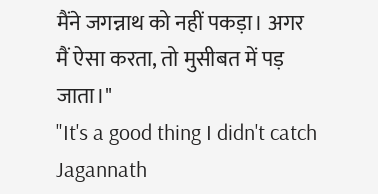मैंने जगन्नाथ को नहीं पकड़ा। अगर मैं ऐसा करता, तो मुसीबत में पड़ जाता।"
"It's a good thing I didn't catch Jagannath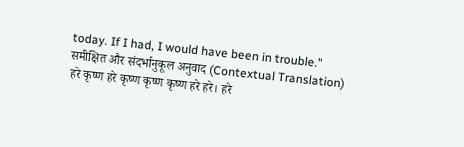today. If I had, I would have been in trouble."
समीक्षित और संदर्भानुकूल अनुवाद (Contextual Translation)
हरे कृष्ण हरे कृष्ण कृष्ण कृष्ण हरे हरे। हरे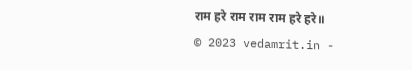राम हरे राम राम राम हरे हरे॥
© 2023 vedamrit.in -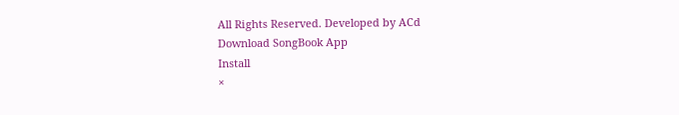All Rights Reserved. Developed by ACd
Download SongBook App
Install
×